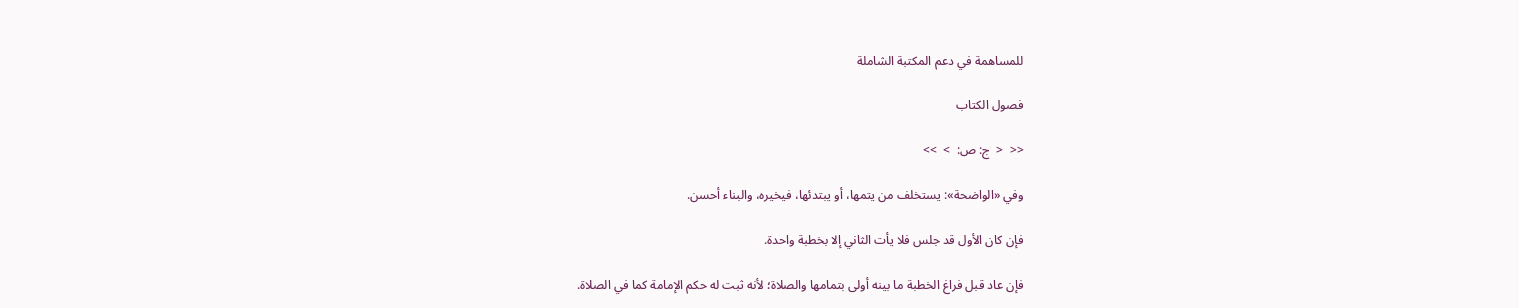للمساهمة في دعم المكتبة الشاملة

فصول الكتاب

<<  <  ج: ص:  >  >>

وفي «الواضحة»: يستخلف من يتمها، أو يبتدئها، فيخيره، والبناء أحسن.

فإن كان الأول قد جلس فلا يأت الثاني إلا بخطبة واحدة.

فإن عاد قبل فراغ الخطبة ما بينه أولى بتمامها والصلاة؛ لأنه ثبت له حكم الإمامة كما في الصلاة.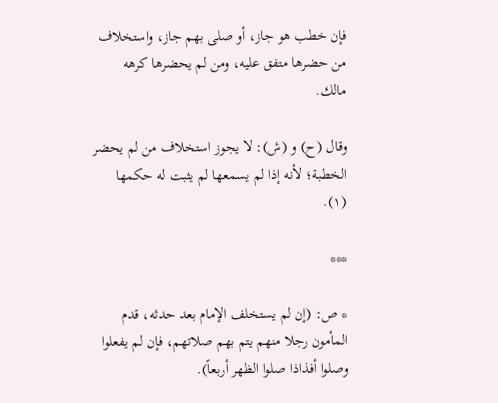فإن خطب هو جاز، أو صلى بهم جاز، واستخلاف من حضرها متفق عليه، ومن لم يحضرها كرهه مالك.

وقال (ح) و (ش): لا يجوز استخلاف من لم يحضر الخطبة؛ لأنه إذا لم يسمعها لم يثبت له حكمها (١).

***

* ص: (إن لم يستخلف الإمام بعد حدثه، قدم المأمون رجلا منهم يتم بهم صلاتهم، فإن لم يفعلوا وصلوا أفذاذا صلوا الظهر أربعاً).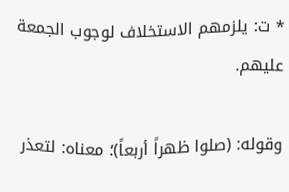* ت: يلزمهم الاستخلاف لوجوب الجمعة عليهم.

وقوله: (صلوا ظهراً أربعاً)؛ معناه: لتعذر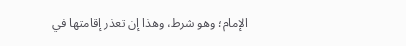الإمام؛ وهو شرط، وهذا إن تعذر إقامتها في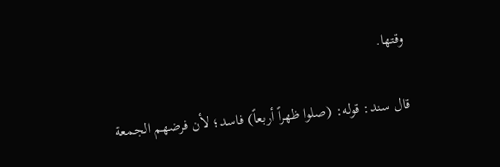وقتها.

قال سند: قوله: (صلوا ظهراً أربعاً) فاسد؛ لأن فرضهم الجمعة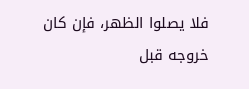فلا يصلوا الظهر، فإن كان خروجه قبل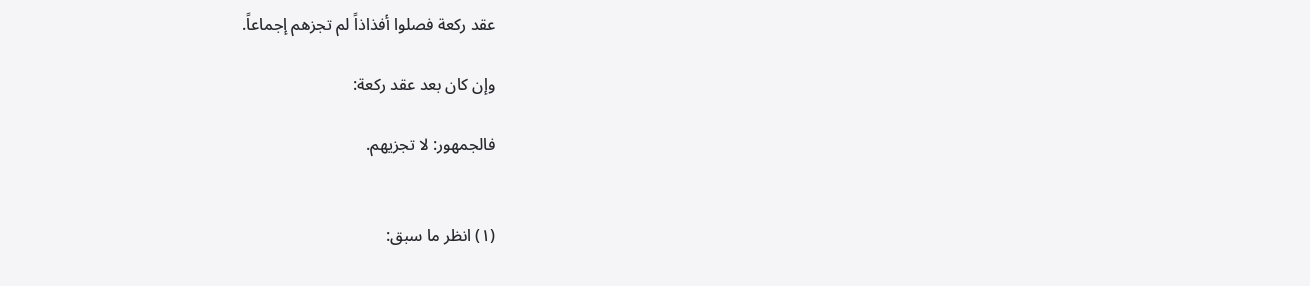عقد ركعة فصلوا أفذاذاً لم تجزهم إجماعاً.

وإن كان بعد عقد ركعة:

فالجمهور: لا تجزيهم.


(١) انظر ما سبق: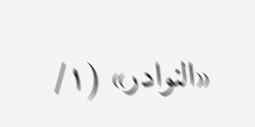«النوادر» (١/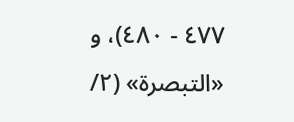٤٧٧ - ٤٨٠)، و «التبصرة» (٢/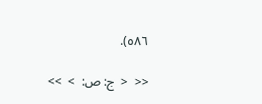٥٨٦).

<<  <  ج: ص:  >  >>